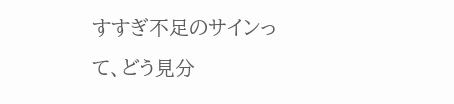すすぎ不足のサインって、どう見分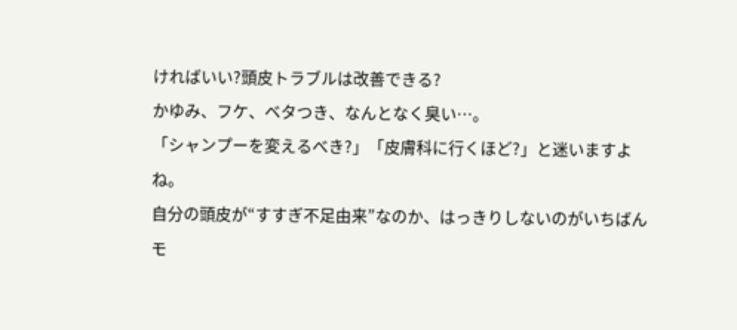ければいい?頭皮トラブルは改善できる?
かゆみ、フケ、ベタつき、なんとなく臭い…。
「シャンプーを変えるべき?」「皮膚科に行くほど?」と迷いますよね。
自分の頭皮が“すすぎ不足由来”なのか、はっきりしないのがいちばんモ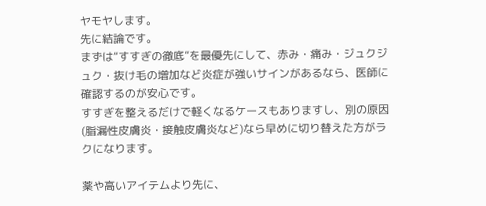ヤモヤします。
先に結論です。
まずは“すすぎの徹底”を最優先にして、赤み・痛み・ジュクジュク・抜け毛の増加など炎症が強いサインがあるなら、医師に確認するのが安心です。
すすぎを整えるだけで軽くなるケースもありますし、別の原因(脂漏性皮膚炎・接触皮膚炎など)なら早めに切り替えた方がラクになります。

薬や高いアイテムより先に、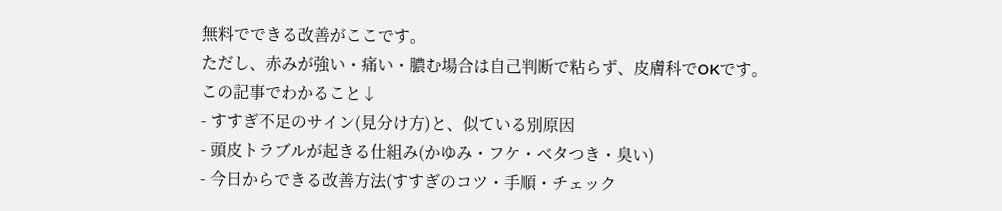無料でできる改善がここです。
ただし、赤みが強い・痛い・膿む場合は自己判断で粘らず、皮膚科でOKです。
この記事でわかること↓
- すすぎ不足のサイン(見分け方)と、似ている別原因
- 頭皮トラブルが起きる仕組み(かゆみ・フケ・ベタつき・臭い)
- 今日からできる改善方法(すすぎのコツ・手順・チェック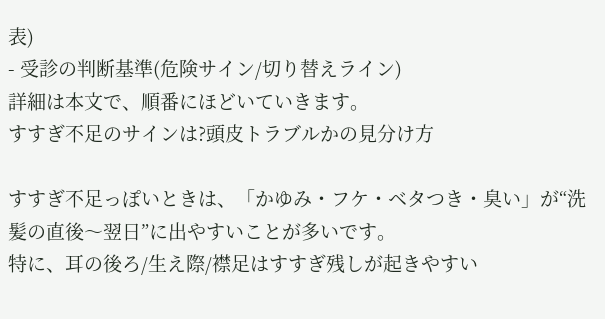表)
- 受診の判断基準(危険サイン/切り替えライン)
詳細は本文で、順番にほどいていきます。
すすぎ不足のサインは?頭皮トラブルかの見分け方

すすぎ不足っぽいときは、「かゆみ・フケ・ベタつき・臭い」が“洗髪の直後〜翌日”に出やすいことが多いです。
特に、耳の後ろ/生え際/襟足はすすぎ残しが起きやすい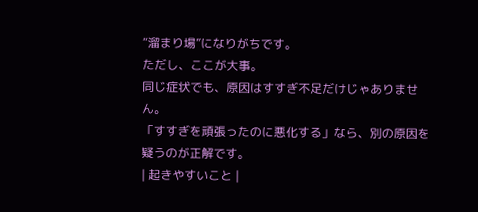“溜まり場”になりがちです。
ただし、ここが大事。
同じ症状でも、原因はすすぎ不足だけじゃありません。
「すすぎを頑張ったのに悪化する」なら、別の原因を疑うのが正解です。
| 起きやすいこと |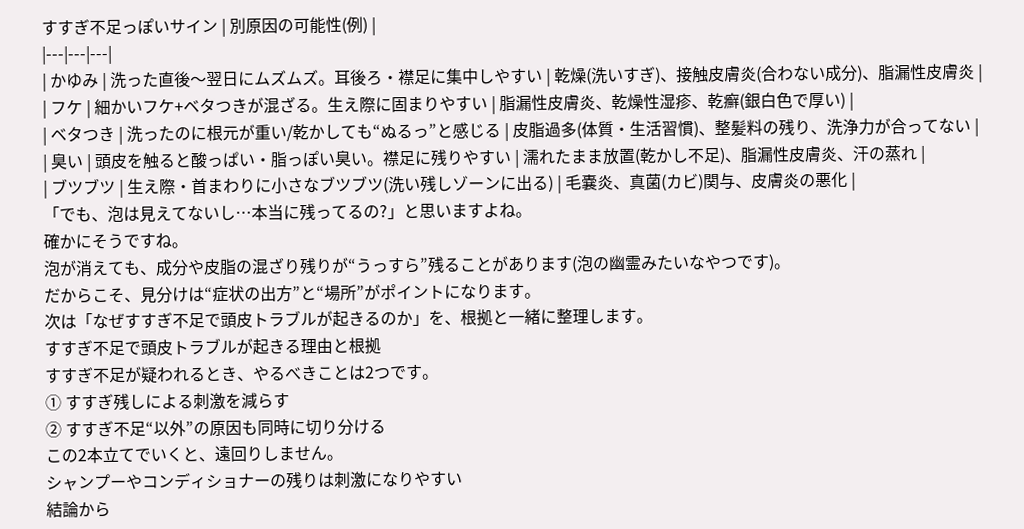すすぎ不足っぽいサイン | 別原因の可能性(例) |
|---|---|---|
| かゆみ | 洗った直後〜翌日にムズムズ。耳後ろ・襟足に集中しやすい | 乾燥(洗いすぎ)、接触皮膚炎(合わない成分)、脂漏性皮膚炎 |
| フケ | 細かいフケ+ベタつきが混ざる。生え際に固まりやすい | 脂漏性皮膚炎、乾燥性湿疹、乾癬(銀白色で厚い) |
| ベタつき | 洗ったのに根元が重い/乾かしても“ぬるっ”と感じる | 皮脂過多(体質・生活習慣)、整髪料の残り、洗浄力が合ってない |
| 臭い | 頭皮を触ると酸っぱい・脂っぽい臭い。襟足に残りやすい | 濡れたまま放置(乾かし不足)、脂漏性皮膚炎、汗の蒸れ |
| ブツブツ | 生え際・首まわりに小さなブツブツ(洗い残しゾーンに出る) | 毛嚢炎、真菌(カビ)関与、皮膚炎の悪化 |
「でも、泡は見えてないし…本当に残ってるの?」と思いますよね。
確かにそうですね。
泡が消えても、成分や皮脂の混ざり残りが“うっすら”残ることがあります(泡の幽霊みたいなやつです)。
だからこそ、見分けは“症状の出方”と“場所”がポイントになります。
次は「なぜすすぎ不足で頭皮トラブルが起きるのか」を、根拠と一緒に整理します。
すすぎ不足で頭皮トラブルが起きる理由と根拠
すすぎ不足が疑われるとき、やるべきことは2つです。
① すすぎ残しによる刺激を減らす
② すすぎ不足“以外”の原因も同時に切り分ける
この2本立てでいくと、遠回りしません。
シャンプーやコンディショナーの残りは刺激になりやすい
結論から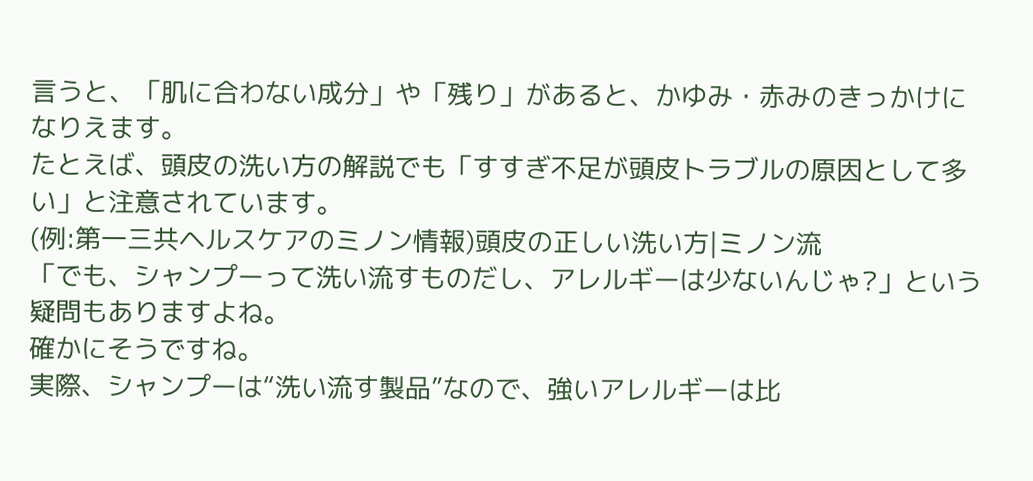言うと、「肌に合わない成分」や「残り」があると、かゆみ・赤みのきっかけになりえます。
たとえば、頭皮の洗い方の解説でも「すすぎ不足が頭皮トラブルの原因として多い」と注意されています。
(例:第一三共ヘルスケアのミノン情報)頭皮の正しい洗い方|ミノン流
「でも、シャンプーって洗い流すものだし、アレルギーは少ないんじゃ?」という疑問もありますよね。
確かにそうですね。
実際、シャンプーは“洗い流す製品”なので、強いアレルギーは比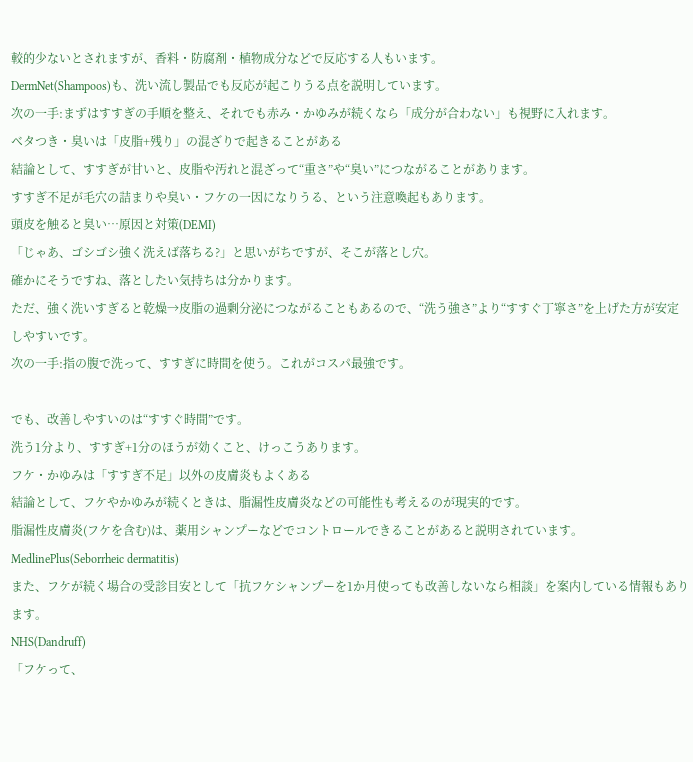較的少ないとされますが、香料・防腐剤・植物成分などで反応する人もいます。
DermNet(Shampoos)も、洗い流し製品でも反応が起こりうる点を説明しています。
次の一手:まずはすすぎの手順を整え、それでも赤み・かゆみが続くなら「成分が合わない」も視野に入れます。
ベタつき・臭いは「皮脂+残り」の混ざりで起きることがある
結論として、すすぎが甘いと、皮脂や汚れと混ざって“重さ”や“臭い”につながることがあります。
すすぎ不足が毛穴の詰まりや臭い・フケの一因になりうる、という注意喚起もあります。
頭皮を触ると臭い…原因と対策(DEMI)
「じゃあ、ゴシゴシ強く洗えば落ちる?」と思いがちですが、そこが落とし穴。
確かにそうですね、落としたい気持ちは分かります。
ただ、強く洗いすぎると乾燥→皮脂の過剰分泌につながることもあるので、“洗う強さ”より“すすぐ丁寧さ”を上げた方が安定しやすいです。
次の一手:指の腹で洗って、すすぎに時間を使う。これがコスパ最強です。

でも、改善しやすいのは“すすぐ時間”です。
洗う1分より、すすぎ+1分のほうが効くこと、けっこうあります。
フケ・かゆみは「すすぎ不足」以外の皮膚炎もよくある
結論として、フケやかゆみが続くときは、脂漏性皮膚炎などの可能性も考えるのが現実的です。
脂漏性皮膚炎(フケを含む)は、薬用シャンプーなどでコントロールできることがあると説明されています。
MedlinePlus(Seborrheic dermatitis)
また、フケが続く場合の受診目安として「抗フケシャンプーを1か月使っても改善しないなら相談」を案内している情報もあります。
NHS(Dandruff)
「フケって、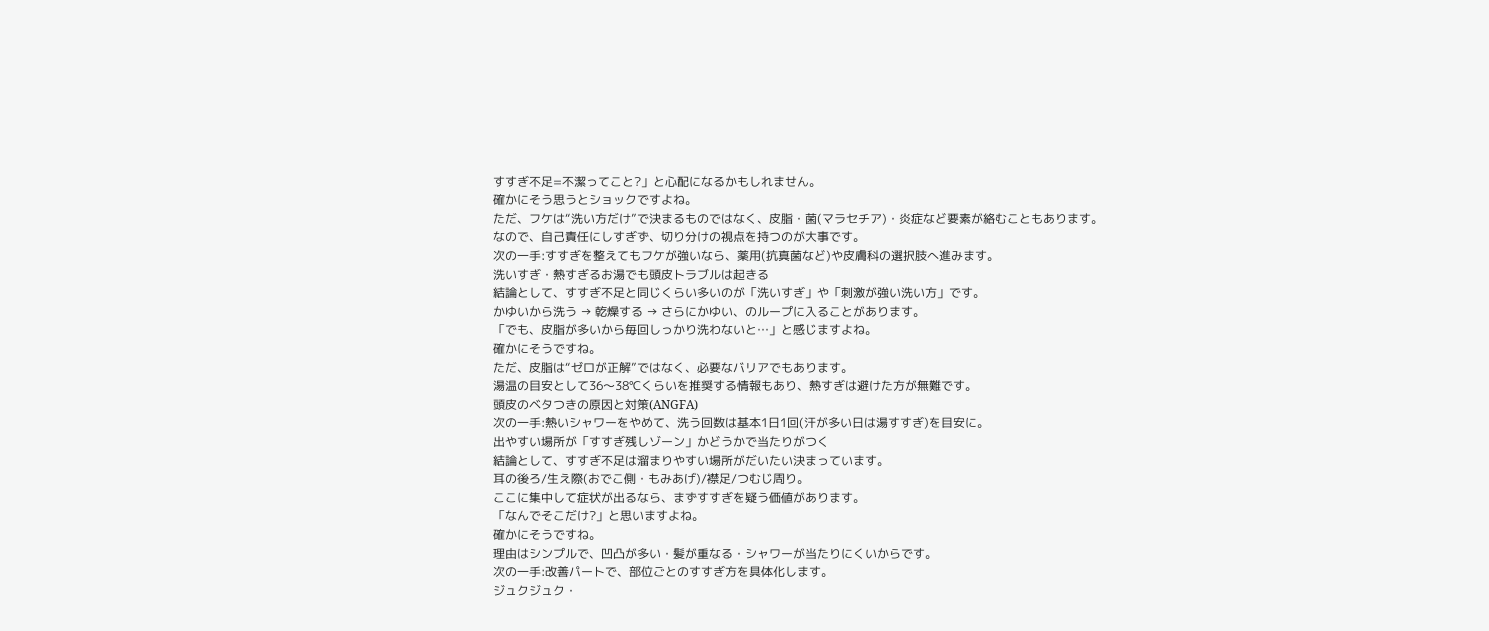すすぎ不足=不潔ってこと?」と心配になるかもしれません。
確かにそう思うとショックですよね。
ただ、フケは“洗い方だけ”で決まるものではなく、皮脂・菌(マラセチア)・炎症など要素が絡むこともあります。
なので、自己責任にしすぎず、切り分けの視点を持つのが大事です。
次の一手:すすぎを整えてもフケが強いなら、薬用(抗真菌など)や皮膚科の選択肢へ進みます。
洗いすぎ・熱すぎるお湯でも頭皮トラブルは起きる
結論として、すすぎ不足と同じくらい多いのが「洗いすぎ」や「刺激が強い洗い方」です。
かゆいから洗う → 乾燥する → さらにかゆい、のループに入ることがあります。
「でも、皮脂が多いから毎回しっかり洗わないと…」と感じますよね。
確かにそうですね。
ただ、皮脂は“ゼロが正解”ではなく、必要なバリアでもあります。
湯温の目安として36〜38℃くらいを推奨する情報もあり、熱すぎは避けた方が無難です。
頭皮のベタつきの原因と対策(ANGFA)
次の一手:熱いシャワーをやめて、洗う回数は基本1日1回(汗が多い日は湯すすぎ)を目安に。
出やすい場所が「すすぎ残しゾーン」かどうかで当たりがつく
結論として、すすぎ不足は溜まりやすい場所がだいたい決まっています。
耳の後ろ/生え際(おでこ側・もみあげ)/襟足/つむじ周り。
ここに集中して症状が出るなら、まずすすぎを疑う価値があります。
「なんでそこだけ?」と思いますよね。
確かにそうですね。
理由はシンプルで、凹凸が多い・髪が重なる・シャワーが当たりにくいからです。
次の一手:改善パートで、部位ごとのすすぎ方を具体化します。
ジュクジュク・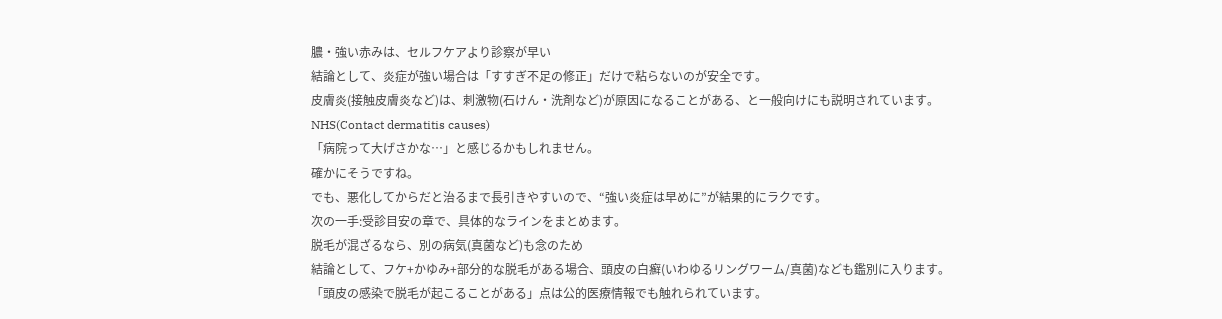膿・強い赤みは、セルフケアより診察が早い
結論として、炎症が強い場合は「すすぎ不足の修正」だけで粘らないのが安全です。
皮膚炎(接触皮膚炎など)は、刺激物(石けん・洗剤など)が原因になることがある、と一般向けにも説明されています。
NHS(Contact dermatitis causes)
「病院って大げさかな…」と感じるかもしれません。
確かにそうですね。
でも、悪化してからだと治るまで長引きやすいので、“強い炎症は早めに”が結果的にラクです。
次の一手:受診目安の章で、具体的なラインをまとめます。
脱毛が混ざるなら、別の病気(真菌など)も念のため
結論として、フケ+かゆみ+部分的な脱毛がある場合、頭皮の白癬(いわゆるリングワーム/真菌)なども鑑別に入ります。
「頭皮の感染で脱毛が起こることがある」点は公的医療情報でも触れられています。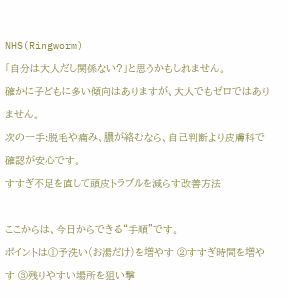NHS(Ringworm)
「自分は大人だし関係ない?」と思うかもしれません。
確かに子どもに多い傾向はありますが、大人でもゼロではありません。
次の一手:脱毛や痛み、膿が絡むなら、自己判断より皮膚科で確認が安心です。
すすぎ不足を直して頭皮トラブルを減らす改善方法

ここからは、今日からできる“手順”です。
ポイントは①予洗い(お湯だけ)を増やす ②すすぎ時間を増やす ③残りやすい場所を狙い撃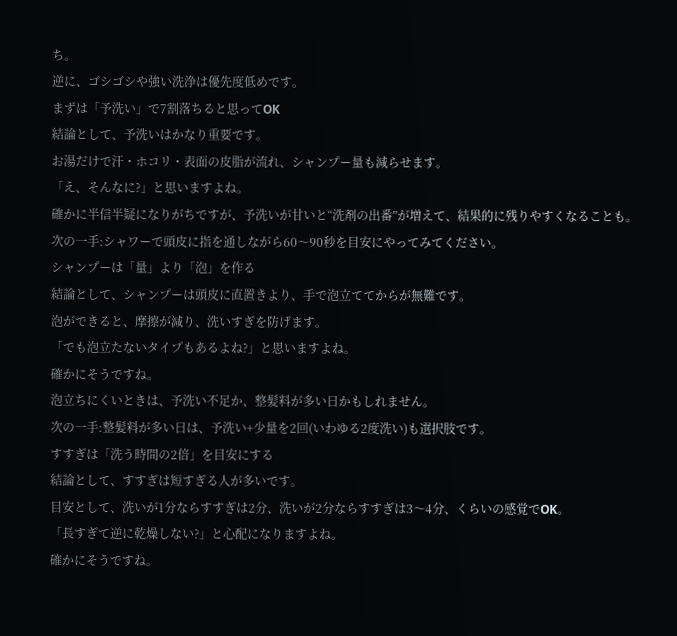ち。
逆に、ゴシゴシや強い洗浄は優先度低めです。
まずは「予洗い」で7割落ちると思ってOK
結論として、予洗いはかなり重要です。
お湯だけで汗・ホコリ・表面の皮脂が流れ、シャンプー量も減らせます。
「え、そんなに?」と思いますよね。
確かに半信半疑になりがちですが、予洗いが甘いと“洗剤の出番”が増えて、結果的に残りやすくなることも。
次の一手:シャワーで頭皮に指を通しながら60〜90秒を目安にやってみてください。
シャンプーは「量」より「泡」を作る
結論として、シャンプーは頭皮に直置きより、手で泡立ててからが無難です。
泡ができると、摩擦が減り、洗いすぎを防げます。
「でも泡立たないタイプもあるよね?」と思いますよね。
確かにそうですね。
泡立ちにくいときは、予洗い不足か、整髪料が多い日かもしれません。
次の一手:整髪料が多い日は、予洗い+少量を2回(いわゆる2度洗い)も選択肢です。
すすぎは「洗う時間の2倍」を目安にする
結論として、すすぎは短すぎる人が多いです。
目安として、洗いが1分ならすすぎは2分、洗いが2分ならすすぎは3〜4分、くらいの感覚でOK。
「長すぎて逆に乾燥しない?」と心配になりますよね。
確かにそうですね。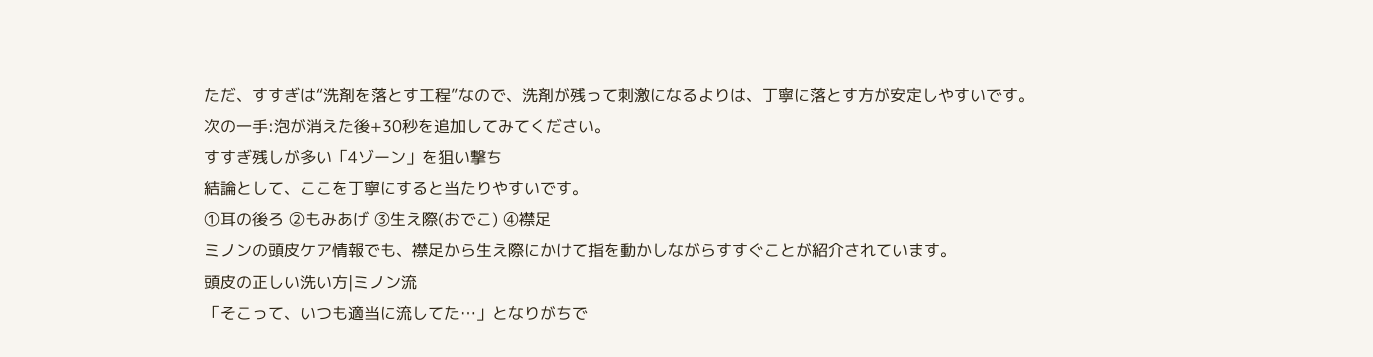ただ、すすぎは“洗剤を落とす工程”なので、洗剤が残って刺激になるよりは、丁寧に落とす方が安定しやすいです。
次の一手:泡が消えた後+30秒を追加してみてください。
すすぎ残しが多い「4ゾーン」を狙い撃ち
結論として、ここを丁寧にすると当たりやすいです。
①耳の後ろ ②もみあげ ③生え際(おでこ) ④襟足
ミノンの頭皮ケア情報でも、襟足から生え際にかけて指を動かしながらすすぐことが紹介されています。
頭皮の正しい洗い方|ミノン流
「そこって、いつも適当に流してた…」となりがちで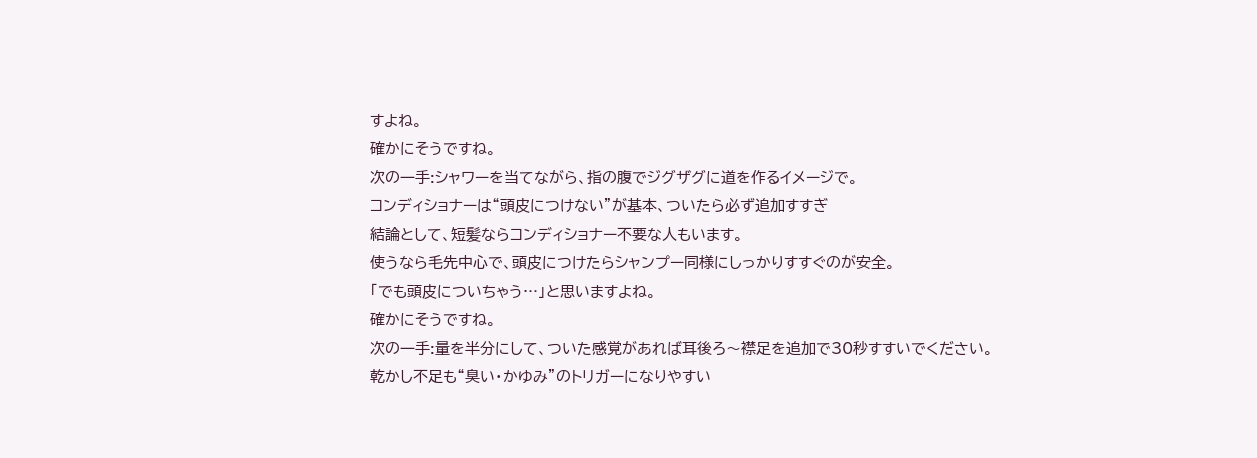すよね。
確かにそうですね。
次の一手:シャワーを当てながら、指の腹でジグザグに道を作るイメージで。
コンディショナーは“頭皮につけない”が基本、ついたら必ず追加すすぎ
結論として、短髪ならコンディショナー不要な人もいます。
使うなら毛先中心で、頭皮につけたらシャンプー同様にしっかりすすぐのが安全。
「でも頭皮についちゃう…」と思いますよね。
確かにそうですね。
次の一手:量を半分にして、ついた感覚があれば耳後ろ〜襟足を追加で30秒すすいでください。
乾かし不足も“臭い・かゆみ”のトリガーになりやすい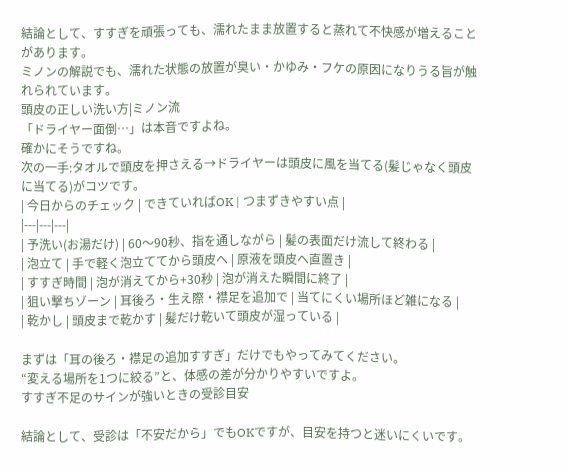結論として、すすぎを頑張っても、濡れたまま放置すると蒸れて不快感が増えることがあります。
ミノンの解説でも、濡れた状態の放置が臭い・かゆみ・フケの原因になりうる旨が触れられています。
頭皮の正しい洗い方|ミノン流
「ドライヤー面倒…」は本音ですよね。
確かにそうですね。
次の一手:タオルで頭皮を押さえる→ドライヤーは頭皮に風を当てる(髪じゃなく頭皮に当てる)がコツです。
| 今日からのチェック | できていればOK | つまずきやすい点 |
|---|---|---|
| 予洗い(お湯だけ) | 60〜90秒、指を通しながら | 髪の表面だけ流して終わる |
| 泡立て | 手で軽く泡立ててから頭皮へ | 原液を頭皮へ直置き |
| すすぎ時間 | 泡が消えてから+30秒 | 泡が消えた瞬間に終了 |
| 狙い撃ちゾーン | 耳後ろ・生え際・襟足を追加で | 当てにくい場所ほど雑になる |
| 乾かし | 頭皮まで乾かす | 髪だけ乾いて頭皮が湿っている |

まずは「耳の後ろ・襟足の追加すすぎ」だけでもやってみてください。
“変える場所を1つに絞る”と、体感の差が分かりやすいですよ。
すすぎ不足のサインが強いときの受診目安

結論として、受診は「不安だから」でもOKですが、目安を持つと迷いにくいです。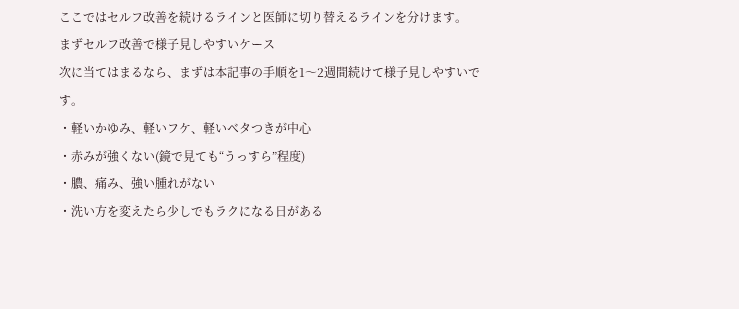ここではセルフ改善を続けるラインと医師に切り替えるラインを分けます。
まずセルフ改善で様子見しやすいケース
次に当てはまるなら、まずは本記事の手順を1〜2週間続けて様子見しやすいです。
・軽いかゆみ、軽いフケ、軽いベタつきが中心
・赤みが強くない(鏡で見ても“うっすら”程度)
・膿、痛み、強い腫れがない
・洗い方を変えたら少しでもラクになる日がある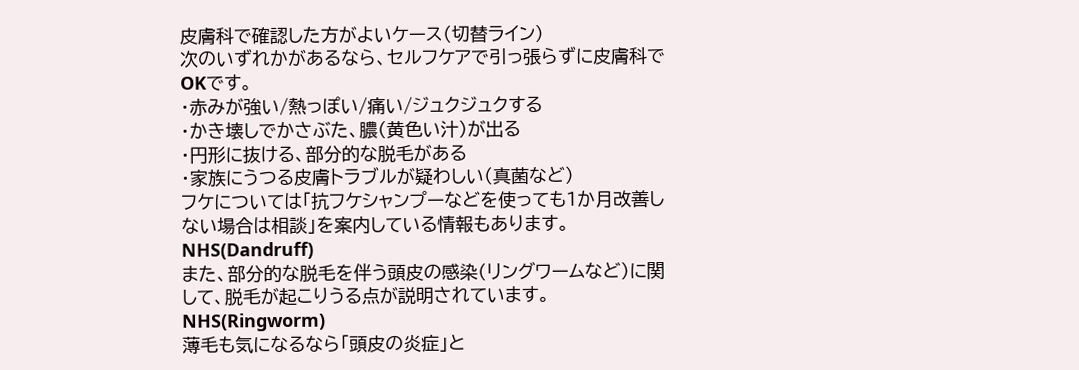皮膚科で確認した方がよいケース(切替ライン)
次のいずれかがあるなら、セルフケアで引っ張らずに皮膚科でOKです。
・赤みが強い/熱っぽい/痛い/ジュクジュクする
・かき壊しでかさぶた、膿(黄色い汁)が出る
・円形に抜ける、部分的な脱毛がある
・家族にうつる皮膚トラブルが疑わしい(真菌など)
フケについては「抗フケシャンプーなどを使っても1か月改善しない場合は相談」を案内している情報もあります。
NHS(Dandruff)
また、部分的な脱毛を伴う頭皮の感染(リングワームなど)に関して、脱毛が起こりうる点が説明されています。
NHS(Ringworm)
薄毛も気になるなら「頭皮の炎症」と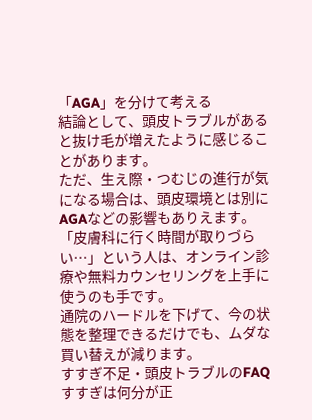「AGA」を分けて考える
結論として、頭皮トラブルがあると抜け毛が増えたように感じることがあります。
ただ、生え際・つむじの進行が気になる場合は、頭皮環境とは別にAGAなどの影響もありえます。
「皮膚科に行く時間が取りづらい…」という人は、オンライン診療や無料カウンセリングを上手に使うのも手です。
通院のハードルを下げて、今の状態を整理できるだけでも、ムダな買い替えが減ります。
すすぎ不足・頭皮トラブルのFAQ
すすぎは何分が正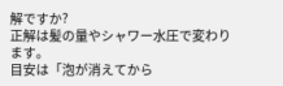解ですか?
正解は髪の量やシャワー水圧で変わります。
目安は「泡が消えてから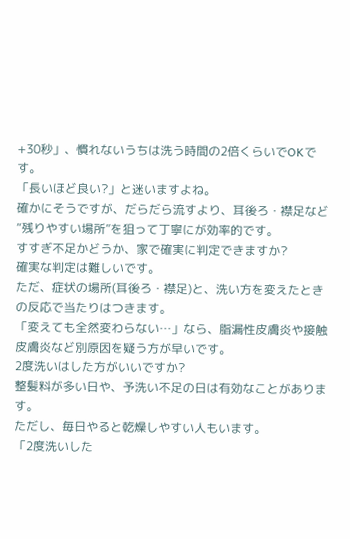+30秒」、慣れないうちは洗う時間の2倍くらいでOKです。
「長いほど良い?」と迷いますよね。
確かにそうですが、だらだら流すより、耳後ろ・襟足など“残りやすい場所”を狙って丁寧にが効率的です。
すすぎ不足かどうか、家で確実に判定できますか?
確実な判定は難しいです。
ただ、症状の場所(耳後ろ・襟足)と、洗い方を変えたときの反応で当たりはつきます。
「変えても全然変わらない…」なら、脂漏性皮膚炎や接触皮膚炎など別原因を疑う方が早いです。
2度洗いはした方がいいですか?
整髪料が多い日や、予洗い不足の日は有効なことがあります。
ただし、毎日やると乾燥しやすい人もいます。
「2度洗いした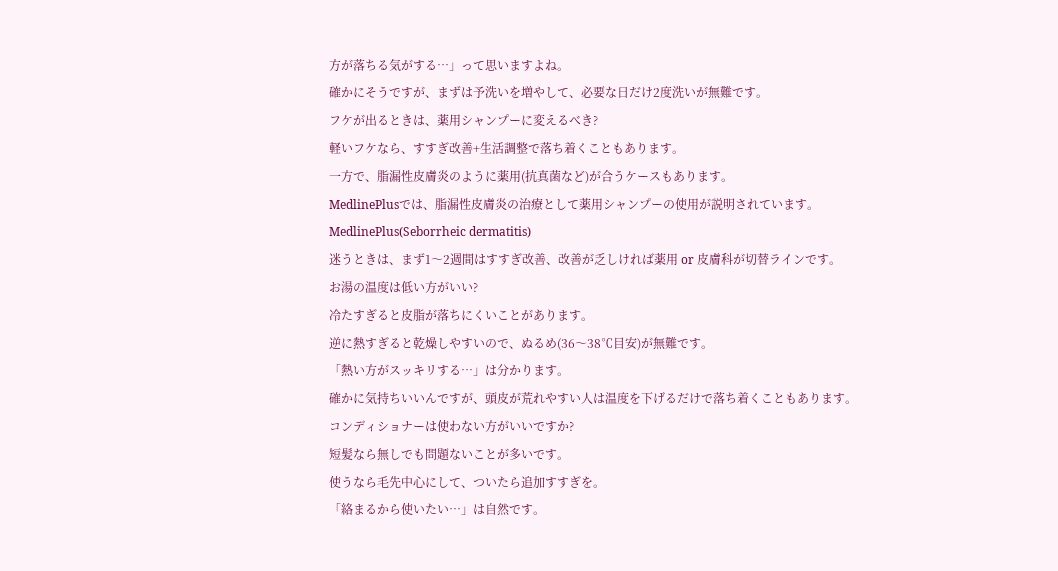方が落ちる気がする…」って思いますよね。
確かにそうですが、まずは予洗いを増やして、必要な日だけ2度洗いが無難です。
フケが出るときは、薬用シャンプーに変えるべき?
軽いフケなら、すすぎ改善+生活調整で落ち着くこともあります。
一方で、脂漏性皮膚炎のように薬用(抗真菌など)が合うケースもあります。
MedlinePlusでは、脂漏性皮膚炎の治療として薬用シャンプーの使用が説明されています。
MedlinePlus(Seborrheic dermatitis)
迷うときは、まず1〜2週間はすすぎ改善、改善が乏しければ薬用 or 皮膚科が切替ラインです。
お湯の温度は低い方がいい?
冷たすぎると皮脂が落ちにくいことがあります。
逆に熱すぎると乾燥しやすいので、ぬるめ(36〜38℃目安)が無難です。
「熱い方がスッキリする…」は分かります。
確かに気持ちいいんですが、頭皮が荒れやすい人は温度を下げるだけで落ち着くこともあります。
コンディショナーは使わない方がいいですか?
短髪なら無しでも問題ないことが多いです。
使うなら毛先中心にして、ついたら追加すすぎを。
「絡まるから使いたい…」は自然です。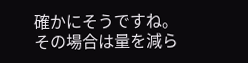確かにそうですね。
その場合は量を減ら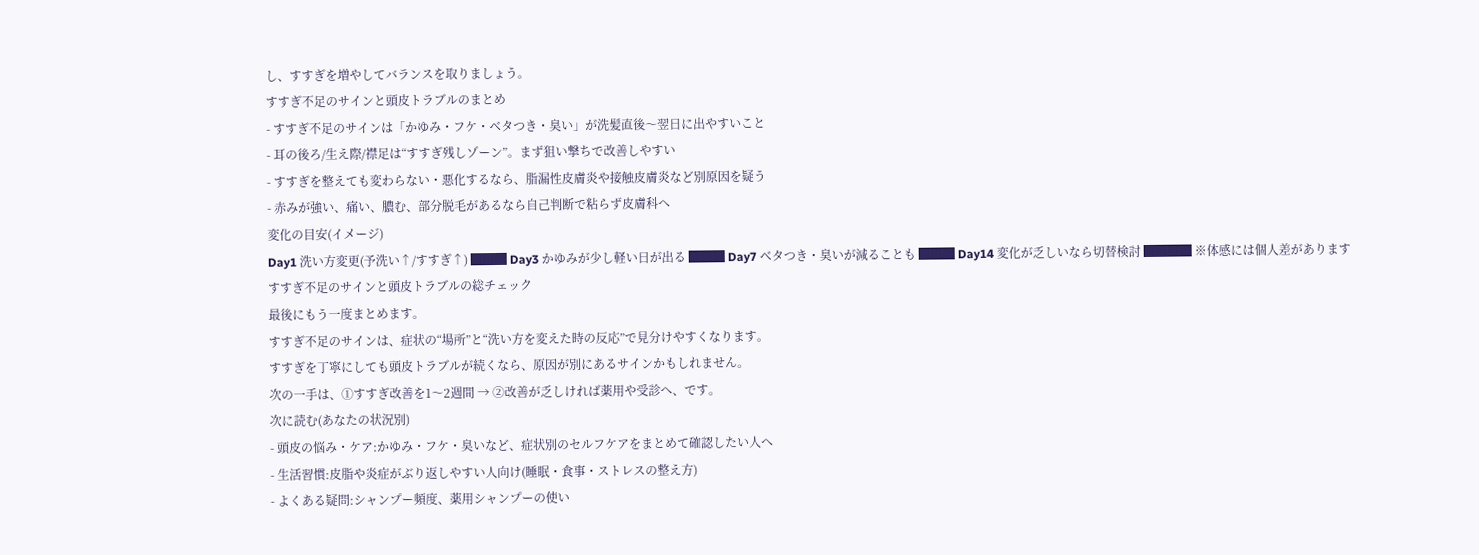し、すすぎを増やしてバランスを取りましょう。
すすぎ不足のサインと頭皮トラブルのまとめ
- すすぎ不足のサインは「かゆみ・フケ・ベタつき・臭い」が洗髪直後〜翌日に出やすいこと
- 耳の後ろ/生え際/襟足は“すすぎ残しゾーン”。まず狙い撃ちで改善しやすい
- すすぎを整えても変わらない・悪化するなら、脂漏性皮膚炎や接触皮膚炎など別原因を疑う
- 赤みが強い、痛い、膿む、部分脱毛があるなら自己判断で粘らず皮膚科へ
変化の目安(イメージ)
Day1 洗い方変更(予洗い↑/すすぎ↑) ███ Day3 かゆみが少し軽い日が出る ███ Day7 ベタつき・臭いが減ることも ███ Day14 変化が乏しいなら切替検討 ████ ※体感には個人差があります
すすぎ不足のサインと頭皮トラブルの総チェック
最後にもう一度まとめます。
すすぎ不足のサインは、症状の“場所”と“洗い方を変えた時の反応”で見分けやすくなります。
すすぎを丁寧にしても頭皮トラブルが続くなら、原因が別にあるサインかもしれません。
次の一手は、①すすぎ改善を1〜2週間 → ②改善が乏しければ薬用や受診へ、です。
次に読む(あなたの状況別)
- 頭皮の悩み・ケア:かゆみ・フケ・臭いなど、症状別のセルフケアをまとめて確認したい人へ
- 生活習慣:皮脂や炎症がぶり返しやすい人向け(睡眠・食事・ストレスの整え方)
- よくある疑問:シャンプー頻度、薬用シャンプーの使い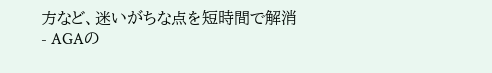方など、迷いがちな点を短時間で解消
- AGAの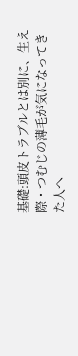基礎:頭皮トラブルとは別に、生え際・つむじの薄毛が気になってきた人へ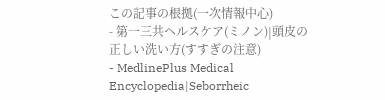この記事の根拠(一次情報中心)
- 第一三共ヘルスケア(ミノン)|頭皮の正しい洗い方(すすぎの注意)
- MedlinePlus Medical Encyclopedia|Seborrheic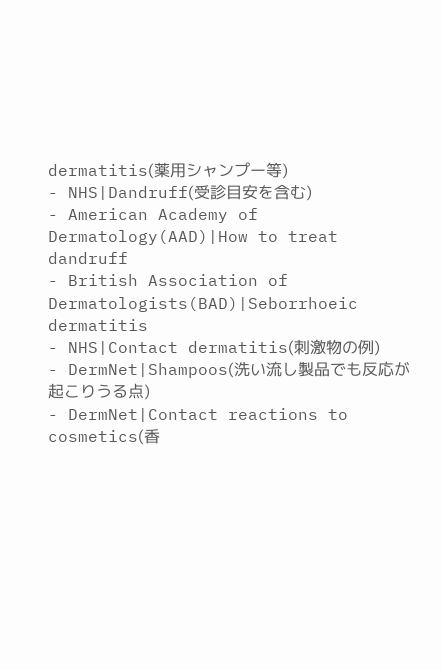dermatitis(薬用シャンプー等)
- NHS|Dandruff(受診目安を含む)
- American Academy of Dermatology(AAD)|How to treat dandruff
- British Association of Dermatologists(BAD)|Seborrhoeic dermatitis
- NHS|Contact dermatitis(刺激物の例)
- DermNet|Shampoos(洗い流し製品でも反応が起こりうる点)
- DermNet|Contact reactions to cosmetics(香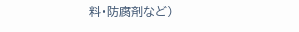料・防腐剤など)